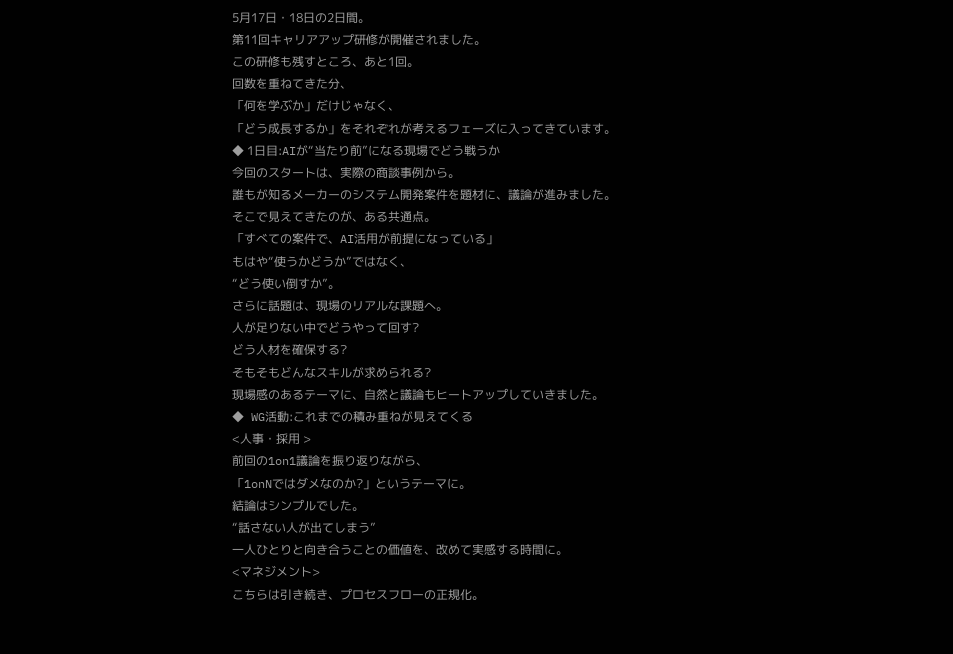5月17日・18日の2日間。
第11回キャリアアップ研修が開催されました。
この研修も残すところ、あと1回。
回数を重ねてきた分、
「何を学ぶか」だけじゃなく、
「どう成長するか」をそれぞれが考えるフェーズに入ってきています。
◆ 1日目:AIが“当たり前”になる現場でどう戦うか
今回のスタートは、実際の商談事例から。
誰もが知るメーカーのシステム開発案件を題材に、議論が進みました。
そこで見えてきたのが、ある共通点。
「すべての案件で、AI活用が前提になっている」
もはや“使うかどうか”ではなく、
“どう使い倒すか”。
さらに話題は、現場のリアルな課題へ。
人が足りない中でどうやって回す?
どう人材を確保する?
そもそもどんなスキルが求められる?
現場感のあるテーマに、自然と議論もヒートアップしていきました。
◆ WG活動:これまでの積み重ねが見えてくる
<人事・採用 >
前回の1on1議論を振り返りながら、
「1onNではダメなのか?」というテーマに。
結論はシンプルでした。
“話さない人が出てしまう”
一人ひとりと向き合うことの価値を、改めて実感する時間に。
<マネジメント>
こちらは引き続き、プロセスフローの正規化。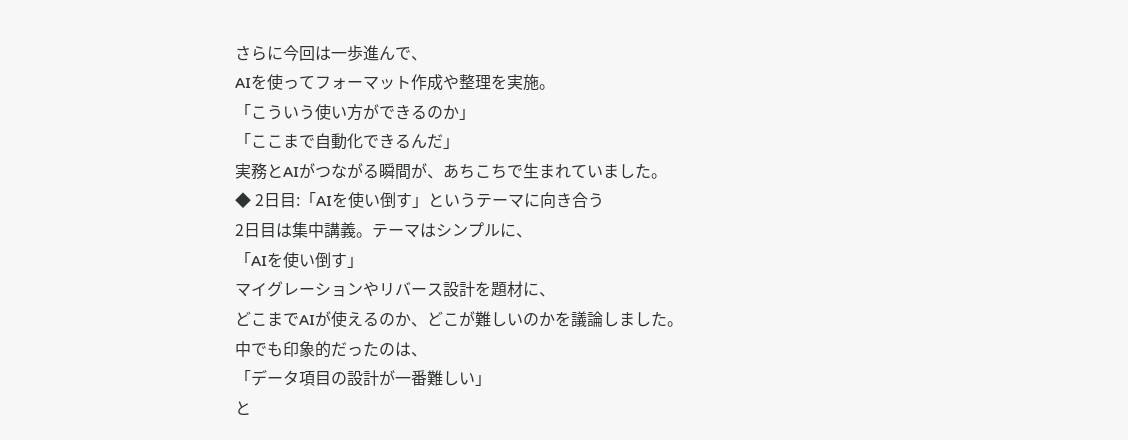さらに今回は一歩進んで、
AIを使ってフォーマット作成や整理を実施。
「こういう使い方ができるのか」
「ここまで自動化できるんだ」
実務とAIがつながる瞬間が、あちこちで生まれていました。
◆ 2日目:「AIを使い倒す」というテーマに向き合う
2日目は集中講義。テーマはシンプルに、
「AIを使い倒す」
マイグレーションやリバース設計を題材に、
どこまでAIが使えるのか、どこが難しいのかを議論しました。
中でも印象的だったのは、
「データ項目の設計が一番難しい」
と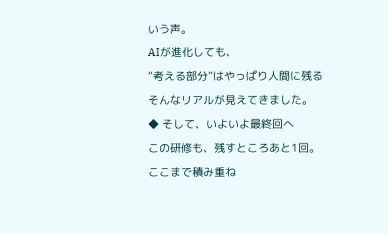いう声。
AIが進化しても、
“考える部分”はやっぱり人間に残る
そんなリアルが見えてきました。
◆ そして、いよいよ最終回へ
この研修も、残すところあと1回。
ここまで積み重ね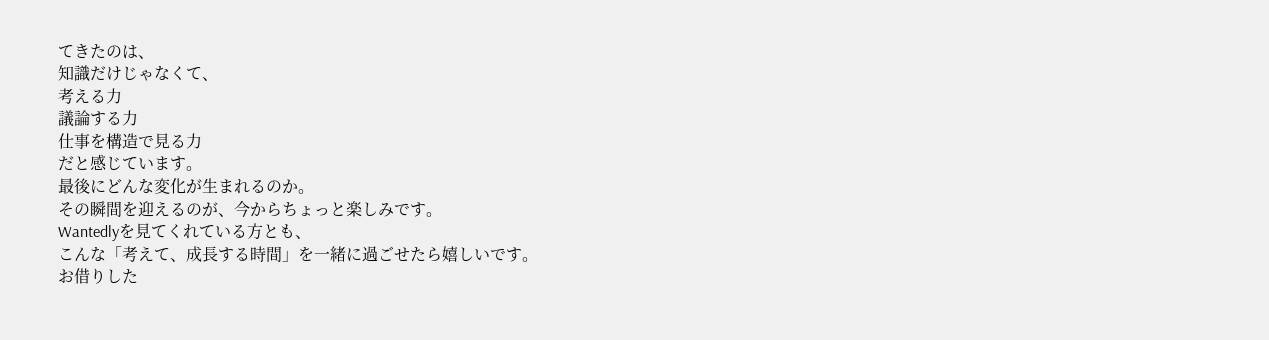てきたのは、
知識だけじゃなくて、
考える力
議論する力
仕事を構造で見る力
だと感じています。
最後にどんな変化が生まれるのか。
その瞬間を迎えるのが、今からちょっと楽しみです。
Wantedlyを見てくれている方とも、
こんな「考えて、成長する時間」を一緒に過ごせたら嬉しいです。
お借りした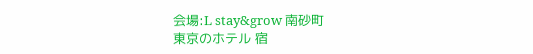会場:L stay&grow 南砂町
東京のホテル 宿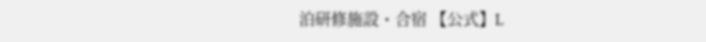泊研修施設・合宿 【公式】L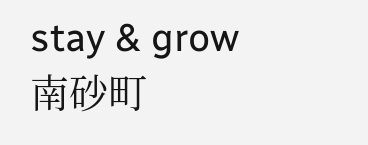stay & grow 南砂町